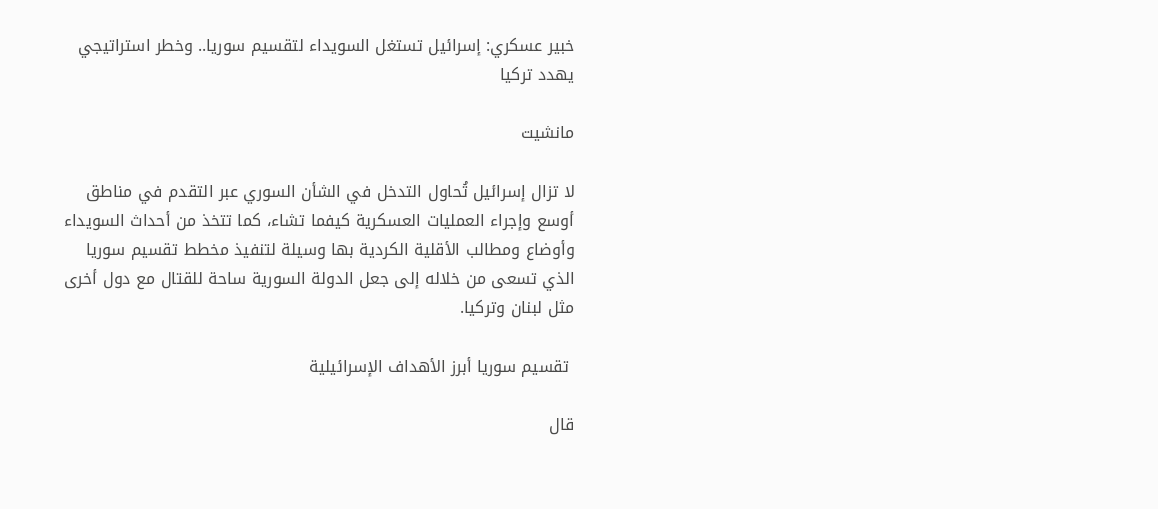خبير عسكري: إسرائيل تستغل السويداء لتقسيم سوريا.. وخطر استراتيجي يهدد تركيا

مانشيت

لا تزال إسرائيل تُحاول التدخل في الشأن السوري عبر التقدم في مناطق أوسع وإجراء العمليات العسكرية كيفما تشاء، كما تتخذ من أحداث السويداء وأوضاع ومطالب الأقلية الكردية بها وسيلة لتنفيذ مخطط تقسيم سوريا الذي تسعى من خلاله إلى جعل الدولة السورية ساحة للقتال مع دول أخرى مثل لبنان وتركيا.

 تقسيم سوريا أبرز الأهداف الإسرائيلية

قال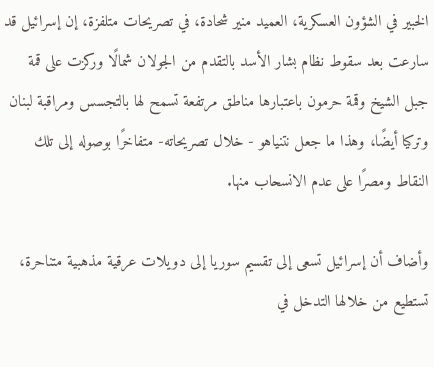الخبير في الشؤون العسكرية، العميد منير شحادة، في تصريحات متلفزة، إن إسرائيل قد سارعت بعد سقوط نظام بشار الأسد بالتقدم من الجولان شمالًا وركزت على قمة جبل الشيخ وقمة حرمون باعتبارها مناطق مرتفعة تسمح لها بالتجسس ومراقبة لبنان وتركيا أيضًا، وهذا ما جعل نتنياهو - خلال تصريحاته- متفاخرًا بوصوله إلى تلك النقاط ومصرًا على عدم الانسحاب منها.

وأضاف أن إسرائيل تسعى إلى تقسيم سوريا إلى دويلات عرقية مذهبية متناحرة، تستطيع من خلالها التدخل في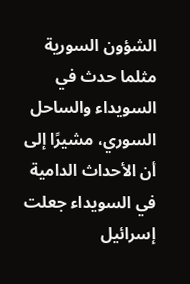الشؤون السورية مثلما حدث في السويداء والساحل السوري، مشيرًا إلى أن الأحداث الدامية في السويداء جعلت إسرائيل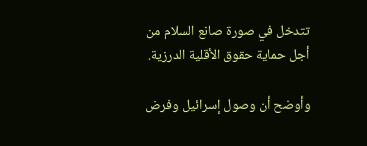تتدخل في صورة صانع السلام من أجل حماية حقوق الأقلية الدرزية.

وأوضح أن وصول إسرائيل وفرض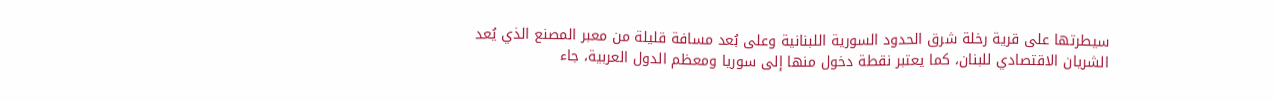سيطرتها على قرية رخلة شرق الحدود السورية اللبنانية وعلى بُعد مسافة قليلة من معبر المصنع الذي يُعد الشريان الاقتصادي للبنان، كما يعتبر نقطة دخول منها إلى سوريا ومعظم الدول العربية، جاء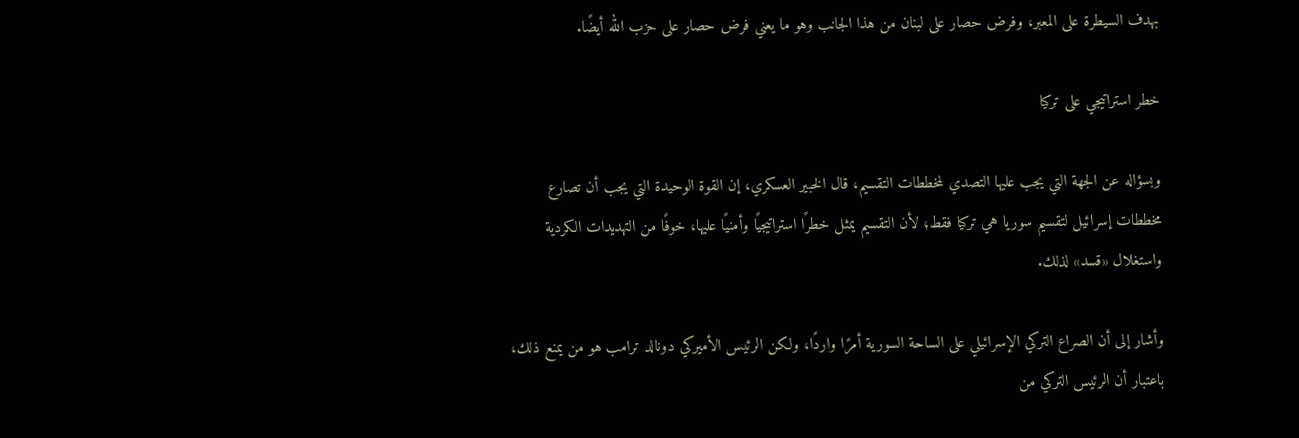بهدف السيطرة على المعبر، وفرض حصار على لبنان من هذا الجانب وهو ما يعني فرض حصار على حزب الله أيضًا.

خطر استراتيجي على تركيا

وبسؤاله عن الجهة التي يجب عليها التصدي لمخططات التقسيم، قال الخبير العسكري، إن القوة الوحيدة التي يجب أن تصارع مخططات إسرائيل لتقسيم سوريا هي تركيا فقط؛ لأن التقسيم يمثل خطرًا استراتيجيًا وأمنيًا عليها، خوفًا من التهديدات الكردية واستغلال «قسد» لذلك.

وأشار إلى أن الصراع التركي الإسرائيلي على الساحة السورية أمرًا واردًا، ولكن الرئيس الأميركي دونالد ترامب هو من يمنع ذلك، باعتبار أن الرئيس التركي من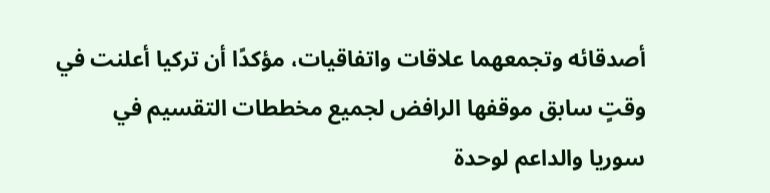أصدقائه وتجمعهما علاقات واتفاقيات، مؤكدًا أن تركيا أعلنت في وقتٍ سابق موقفها الرافض لجميع مخططات التقسيم في سوريا والداعم لوحدة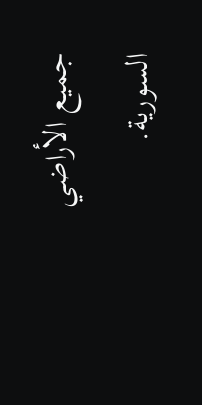جميع الأراضي السورية.